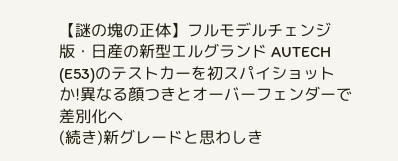【謎の塊の正体】フルモデルチェンジ版・日産の新型エルグランド AUTECH (E53)のテストカーを初スパイショットか!異なる顔つきとオーバーフェンダーで差別化へ
(続き)新グレードと思わしき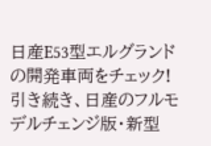日産E53型エルグランドの開発車両をチェック!
引き続き、日産のフルモデルチェンジ版・新型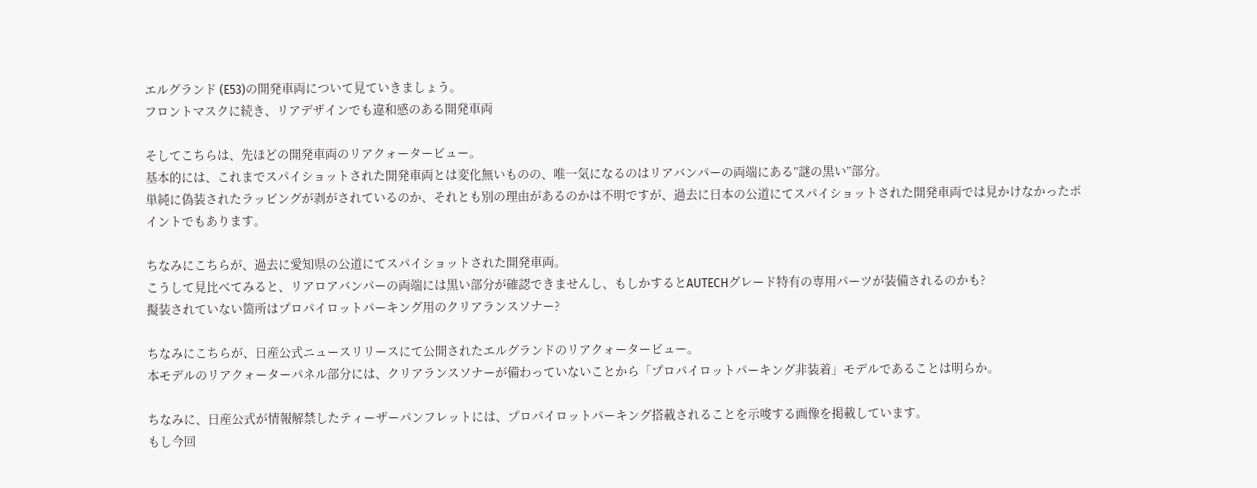エルグランド (E53)の開発車両について見ていきましょう。
フロントマスクに続き、リアデザインでも違和感のある開発車両

そしてこちらは、先ほどの開発車両のリアクォータービュー。
基本的には、これまでスパイショットされた開発車両とは変化無いものの、唯一気になるのはリアバンパーの両端にある”謎の黒い”部分。
単純に偽装されたラッピングが剥がされているのか、それとも別の理由があるのかは不明ですが、過去に日本の公道にてスパイショットされた開発車両では見かけなかったポイントでもあります。

ちなみにこちらが、過去に愛知県の公道にてスパイショットされた開発車両。
こうして見比べてみると、リアロアバンパーの両端には黒い部分が確認できませんし、もしかするとAUTECHグレード特有の専用パーツが装備されるのかも?
擬装されていない箇所はプロパイロットパーキング用のクリアランスソナー?

ちなみにこちらが、日産公式ニュースリリースにて公開されたエルグランドのリアクォータービュー。
本モデルのリアクォーターパネル部分には、クリアランスソナーが備わっていないことから「プロパイロットパーキング非装着」モデルであることは明らか。

ちなみに、日産公式が情報解禁したティーザーパンフレットには、プロパイロットパーキング搭載されることを示唆する画像を掲載しています。
もし今回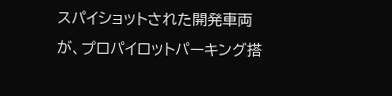スパイショットされた開発車両が、プロパイロットパーキング搭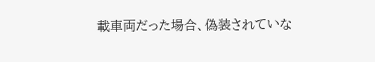載車両だった場合、偽装されていな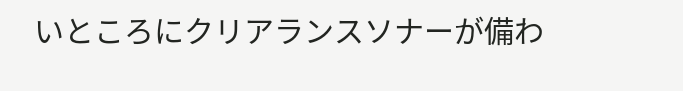いところにクリアランスソナーが備わ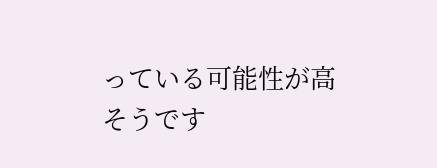っている可能性が高そうです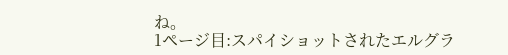ね。
1ページ目:スパイショットされたエルグラ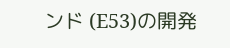ンド (E53)の開発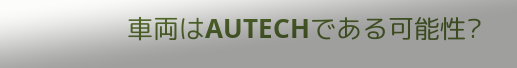車両はAUTECHである可能性?